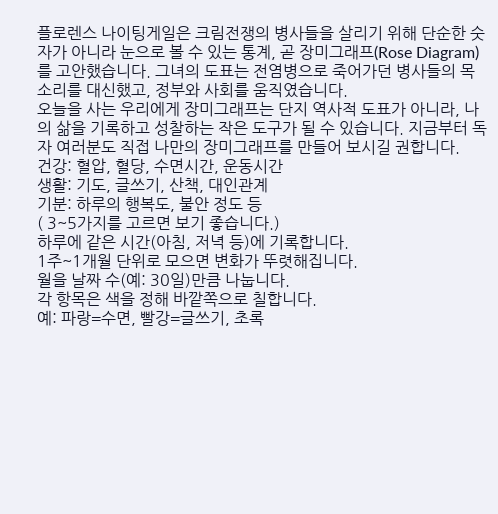플로렌스 나이팅게일은 크림전쟁의 병사들을 살리기 위해 단순한 숫자가 아니라 눈으로 볼 수 있는 통계, 곧 장미그래프(Rose Diagram)를 고안했습니다. 그녀의 도표는 전염병으로 죽어가던 병사들의 목소리를 대신했고, 정부와 사회를 움직였습니다.
오늘을 사는 우리에게 장미그래프는 단지 역사적 도표가 아니라, 나의 삶을 기록하고 성찰하는 작은 도구가 될 수 있습니다. 지금부터 독자 여러분도 직접 나만의 장미그래프를 만들어 보시길 권합니다.
건강: 혈압, 혈당, 수면시간, 운동시간
생활: 기도, 글쓰기, 산책, 대인관계
기분: 하루의 행복도, 불안 정도 등
( 3~5가지를 고르면 보기 좋습니다.)
하루에 같은 시간(아침, 저녁 등)에 기록합니다.
1주~1개월 단위로 모으면 변화가 뚜렷해집니다.
월을 날짜 수(예: 30일)만큼 나눕니다.
각 항목은 색을 정해 바깥쪽으로 칠합니다.
예: 파랑=수면, 빨강=글쓰기, 초록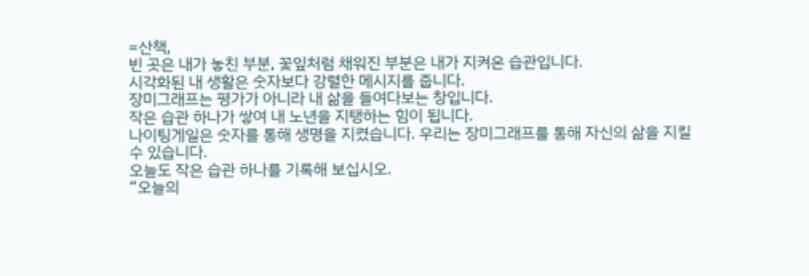=산책,
빈 곳은 내가 놓친 부분, 꽃잎처럼 채워진 부분은 내가 지켜온 습관입니다.
시각화된 내 생활은 숫자보다 강렬한 메시지를 줍니다.
장미그래프는 평가가 아니라 내 삶을 들여다보는 창입니다.
작은 습관 하나가 쌓여 내 노년을 지탱하는 힘이 됩니다.
나이팅게일은 숫자를 통해 생명을 지켰습니다. 우리는 장미그래프를 통해 자신의 삶을 지킬 수 있습니다.
오늘도 작은 습관 하나를 기록해 보십시오.
“오늘의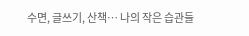수면, 글쓰기, 산책… 나의 작은 습관들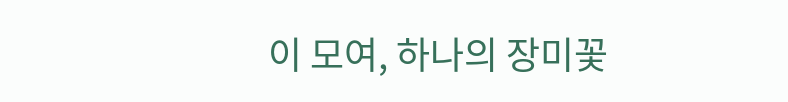이 모여, 하나의 장미꽃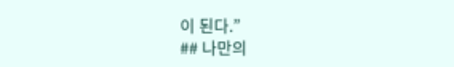이 된다.”
## 나만의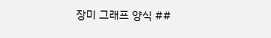장미 그래프 양식 ##